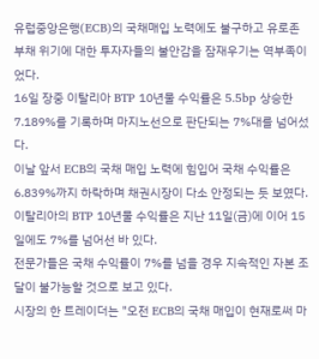유럽중앙은행(ECB)의 국채매입 노력에도 불구하고 유로존 부채 위기에 대한 투자자들의 불안감을 잠재우기는 역부족이었다.
16일 장중 이탈리아 BTP 10년물 수익률은 5.5bp 상승한 7.189%를 기록하며 마지노선으로 판단되는 7%대를 넘어섰다.
이날 앞서 ECB의 국채 매입 노력에 힘입어 국채 수익률은 6.839%까지 하락하며 채권시장이 다소 안정되는 듯 보였다.
이탈리아의 BTP 10년물 수익률은 지난 11일(금)에 이어 15일에도 7%를 넘어선 바 있다.
전문가들은 국채 수익률이 7%를 넘을 경우 지속적인 자본 조달이 불가능할 것으로 보고 있다.
시장의 한 트레이더는 "오전 ECB의 국채 매입이 현재로써 마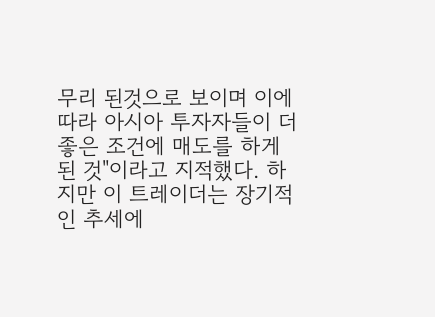무리 된것으로 보이며 이에 따라 아시아 투자자들이 더 좋은 조건에 매도를 하게 된 것"이라고 지적했다. 하지만 이 트레이더는 장기적인 추세에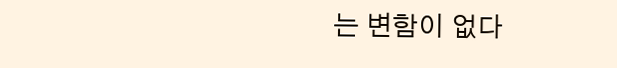는 변함이 없다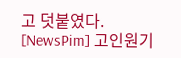고 덧붙였다.
[NewsPim] 고인원기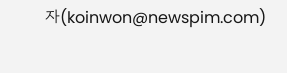자(koinwon@newspim.com)